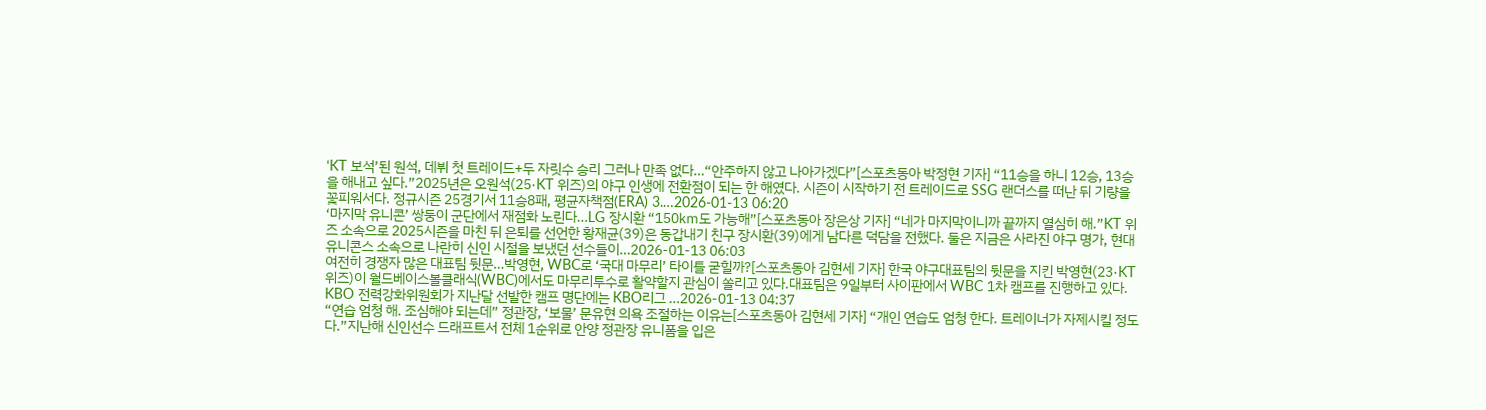‘KT 보석’된 원석, 데뷔 첫 트레이드+두 자릿수 승리 그러나 만족 없다…“안주하지 않고 나아가겠다”[스포츠동아 박정현 기자] “11승을 하니 12승, 13승을 해내고 싶다.”2025년은 오원석(25·KT 위즈)의 야구 인생에 전환점이 되는 한 해였다. 시즌이 시작하기 전 트레이드로 SSG 랜더스를 떠난 뒤 기량을 꽃피워서다. 정규시즌 25경기서 11승8패, 평균자책점(ERA) 3.…2026-01-13 06:20
‘마지막 유니콘’ 쌍둥이 군단에서 재점화 노린다…LG 장시환 “150㎞도 가능해”[스포츠동아 장은상 기자] “네가 마지막이니까 끝까지 열심히 해.”KT 위즈 소속으로 2025시즌을 마친 뒤 은퇴를 선언한 황재균(39)은 동갑내기 친구 장시환(39)에게 남다른 덕담을 전했다. 둘은 지금은 사라진 야구 명가, 현대 유니콘스 소속으로 나란히 신인 시절을 보냈던 선수들이…2026-01-13 06:03
여전히 경쟁자 많은 대표팀 뒷문…박영현, WBC로 ‘국대 마무리’ 타이틀 굳힐까?[스포츠동아 김현세 기자] 한국 야구대표팀의 뒷문을 지킨 박영현(23·KT 위즈)이 월드베이스볼클래식(WBC)에서도 마무리투수로 활약할지 관심이 쏠리고 있다.대표팀은 9일부터 사이판에서 WBC 1차 캠프를 진행하고 있다. KBO 전력강화위원회가 지난달 선발한 캠프 명단에는 KBO리그 …2026-01-13 04:37
“연습 엄청 해. 조심해야 되는데” 정관장, ‘보물’ 문유현 의욕 조절하는 이유는[스포츠동아 김현세 기자] “개인 연습도 엄청 한다. 트레이너가 자제시킬 정도다.”지난해 신인선수 드래프트서 전체 1순위로 안양 정관장 유니폼을 입은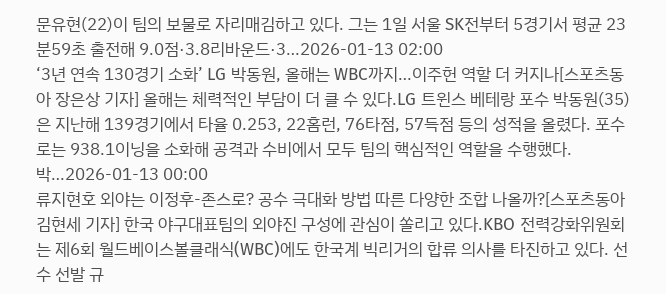문유현(22)이 팀의 보물로 자리매김하고 있다. 그는 1일 서울 SK전부터 5경기서 평균 23분59초 출전해 9.0점·3.8리바운드·3…2026-01-13 02:00
‘3년 연속 130경기 소화’ LG 박동원, 올해는 WBC까지…이주헌 역할 더 커지나[스포츠동아 장은상 기자] 올해는 체력적인 부담이 더 클 수 있다.LG 트윈스 베테랑 포수 박동원(35)은 지난해 139경기에서 타율 0.253, 22홈런, 76타점, 57득점 등의 성적을 올렸다. 포수로는 938.1이닝을 소화해 공격과 수비에서 모두 팀의 핵심적인 역할을 수행했다.박…2026-01-13 00:00
류지현호 외야는 이정후-존스로? 공수 극대화 방법 따른 다양한 조합 나올까?[스포츠동아 김현세 기자] 한국 야구대표팀의 외야진 구성에 관심이 쏠리고 있다.KBO 전력강화위원회는 제6회 월드베이스볼클래식(WBC)에도 한국계 빅리거의 합류 의사를 타진하고 있다. 선수 선발 규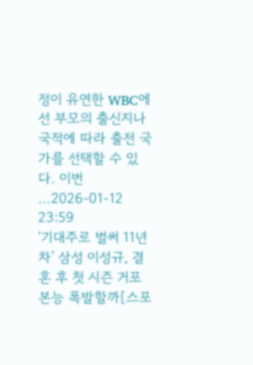정이 유연한 WBC에선 부모의 출신지나 국적에 따라 출전 국가를 선택할 수 있다. 이번 …2026-01-12 23:59
‘기대주로 벌써 11년차’ 삼성 이성규, 결혼 후 첫 시즌 거포본능 폭발할까[스포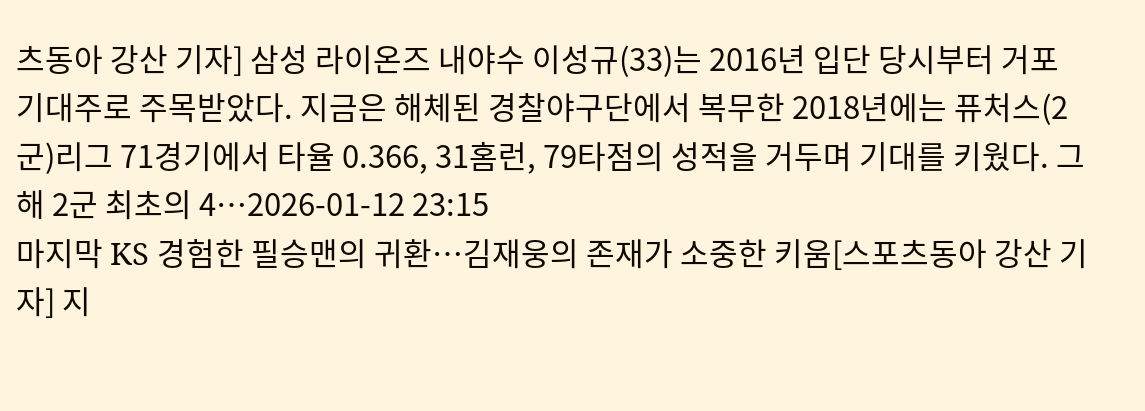츠동아 강산 기자] 삼성 라이온즈 내야수 이성규(33)는 2016년 입단 당시부터 거포 기대주로 주목받았다. 지금은 해체된 경찰야구단에서 복무한 2018년에는 퓨처스(2군)리그 71경기에서 타율 0.366, 31홈런, 79타점의 성적을 거두며 기대를 키웠다. 그해 2군 최초의 4…2026-01-12 23:15
마지막 KS 경험한 필승맨의 귀환…김재웅의 존재가 소중한 키움[스포츠동아 강산 기자] 지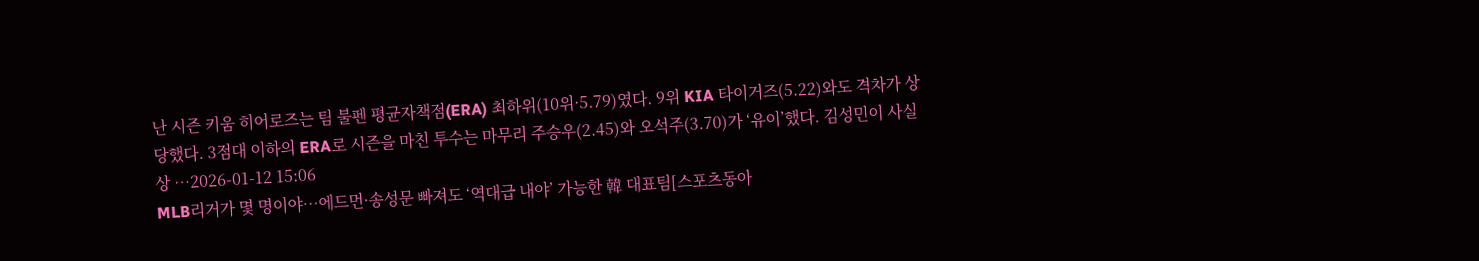난 시즌 키움 히어로즈는 팀 불펜 평균자책점(ERA) 최하위(10위·5.79)였다. 9위 KIA 타이거즈(5.22)와도 격차가 상당했다. 3점대 이하의 ERA로 시즌을 마친 투수는 마무리 주승우(2.45)와 오석주(3.70)가 ‘유이’했다. 김성민이 사실상 …2026-01-12 15:06
MLB리거가 몇 명이야…에드먼·송성문 빠져도 ‘역대급 내야’ 가능한 韓 대표팀[스포츠동아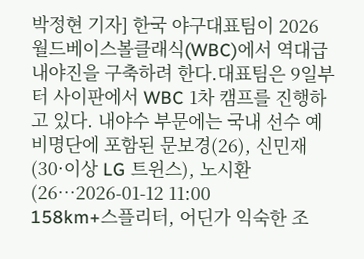박정현 기자] 한국 야구대표팀이 2026 월드베이스볼클래식(WBC)에서 역대급 내야진을 구축하려 한다.대표팀은 9일부터 사이판에서 WBC 1차 캠프를 진행하고 있다. 내야수 부문에는 국내 선수 예비명단에 포함된 문보경(26), 신민재(30·이상 LG 트윈스), 노시환(26…2026-01-12 11:00
158km+스플리터, 어딘가 익숙한 조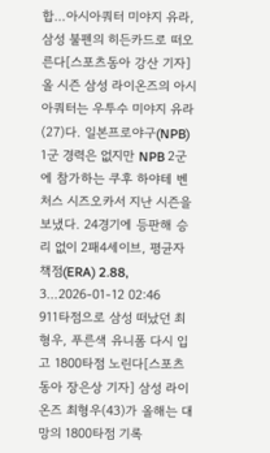합…아시아쿼터 미야지 유라, 삼성 불펜의 히든카드로 떠오른다[스포츠동아 강산 기자] 올 시즌 삼성 라이온즈의 아시아쿼터는 우투수 미야지 유라(27)다. 일본프로야구(NPB) 1군 경력은 없지만 NPB 2군에 참가하는 쿠후 하야테 벤처스 시즈오카서 지난 시즌을 보냈다. 24경기에 등판해 승리 없이 2패4세이브, 평균자책점(ERA) 2.88, 3…2026-01-12 02:46
911타점으로 삼성 떠났던 최형우, 푸른색 유니폼 다시 입고 1800타점 노린다[스포츠동아 장은상 기자] 삼성 라이온즈 최형우(43)가 올해는 대망의 1800타점 기록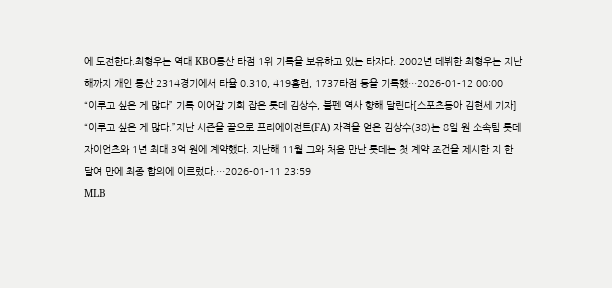에 도전한다.최형우는 역대 KBO통산 타점 1위 기록을 보유하고 있는 타자다. 2002년 데뷔한 최형우는 지난해까지 개인 통산 2314경기에서 타율 0.310, 419홈런, 1737타점 등을 기록했…2026-01-12 00:00
“이루고 싶은 게 많다” 기록 이어갈 기회 잡은 롯데 김상수, 불펜 역사 향해 달린다[스포츠동아 김현세 기자] “이루고 싶은 게 많다.”지난 시즌을 끝으로 프리에이전트(FA) 자격을 얻은 김상수(38)는 8일 원 소속팀 롯데 자이언츠와 1년 최대 3억 원에 계약했다. 지난해 11월 그와 처음 만난 롯데는 첫 계약 조건을 제시한 지 한 달여 만에 최종 합의에 이르렀다.…2026-01-11 23:59
MLB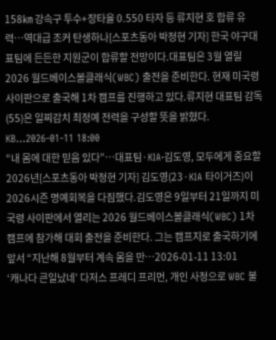158㎞ 강속구 투수+장타율 0.550 타자 등 류지현 호 합류 유력…역대급 조커 탄생하나[스포츠동아 박정현 기자] 한국 야구대표팀에 든든한 지원군이 합류할 전망이다.대표팀은 3월 열릴 2026 월드베이스볼클래식(WBC) 출전을 준비한다. 현재 미국령 사이판으로 출국해 1차 캠프를 진행하고 있다.류지현 대표팀 감독(55)은 일찌감치 최정예 전력을 구성할 뜻을 밝혔다. KB…2026-01-11 18:00
“내 몸에 대한 믿음 있다”…대표팀·KIA·김도영, 모두에게 중요할 2026년[스포츠동아 박정현 기자] 김도영(23·KIA 타이거즈)이 2026시즌 명예회복을 다짐했다.김도영은 9일부터 21일까지 미국령 사이판에서 열리는 2026 월드베이스볼클래식(WBC) 1차 캠프에 참가해 대회 출전을 준비한다. 그는 캠프지로 출국하기에 앞서 “지난해 8월부터 계속 몸을 만…2026-01-11 13:01
‘캐나다 큰일났네’ 다저스 프레디 프리먼, 개인 사정으로 WBC 불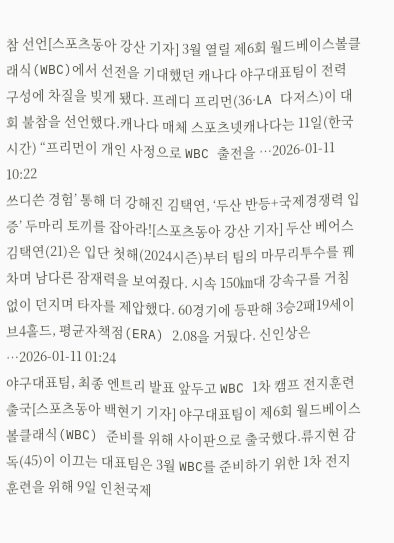참 선언[스포츠동아 강산 기자] 3월 열릴 제6회 월드베이스볼클래식(WBC)에서 선전을 기대했던 캐나다 야구대표팀이 전력 구성에 차질을 빚게 됐다. 프레디 프리먼(36·LA 다저스)이 대회 불참을 선언했다.캐나다 매체 스포츠넷캐나다는 11일(한국시간) “프리먼이 개인 사정으로 WBC 출전을 …2026-01-11 10:22
쓰디쓴 경험’ 통해 더 강해진 김택연, ‘두산 반등+국제경쟁력 입증’ 두마리 토끼를 잡아라![스포츠동아 강산 기자] 두산 베어스 김택연(21)은 입단 첫해(2024시즌)부터 팀의 마무리투수를 꿰차며 남다른 잠재력을 보여줬다. 시속 150㎞대 강속구를 거침없이 던지며 타자를 제압했다. 60경기에 등판해 3승2패19세이브4홀드, 평균자책점(ERA) 2.08을 거뒀다. 신인상은 …2026-01-11 01:24
야구대표팀, 최종 엔트리 발표 앞두고 WBC 1차 캠프 전지훈련 출국[스포츠동아 백현기 기자] 야구대표팀이 제6회 월드베이스볼클래식(WBC) 준비를 위해 사이판으로 출국했다.류지현 감독(45)이 이끄는 대표팀은 3월 WBC를 준비하기 위한 1차 전지훈련을 위해 9일 인천국제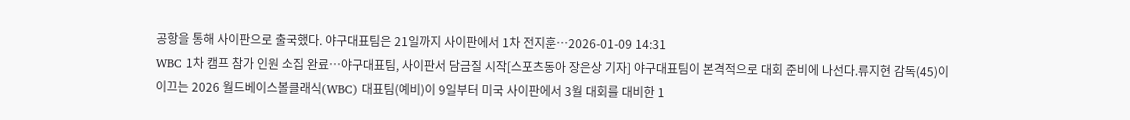공항을 통해 사이판으로 출국했다. 야구대표팀은 21일까지 사이판에서 1차 전지훈…2026-01-09 14:31
WBC 1차 캠프 참가 인원 소집 완료…야구대표팀, 사이판서 담금질 시작[스포츠동아 장은상 기자] 야구대표팀이 본격적으로 대회 준비에 나선다.류지현 감독(45)이 이끄는 2026 월드베이스볼클래식(WBC) 대표팀(예비)이 9일부터 미국 사이판에서 3월 대회를 대비한 1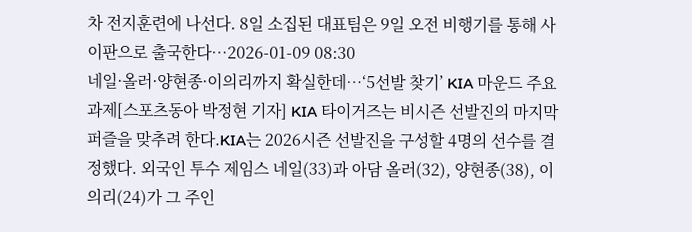차 전지훈련에 나선다. 8일 소집된 대표팀은 9일 오전 비행기를 통해 사이판으로 출국한다…2026-01-09 08:30
네일·올러·양현종·이의리까지 확실한데…‘5선발 찾기’ KIA 마운드 주요 과제[스포츠동아 박정현 기자] KIA 타이거즈는 비시즌 선발진의 마지막 퍼즐을 맞추려 한다.KIA는 2026시즌 선발진을 구성할 4명의 선수를 결정했다. 외국인 투수 제임스 네일(33)과 아담 올러(32), 양현종(38), 이의리(24)가 그 주인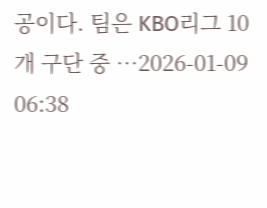공이다. 팀은 KBO리그 10개 구단 중 …2026-01-09 06:38